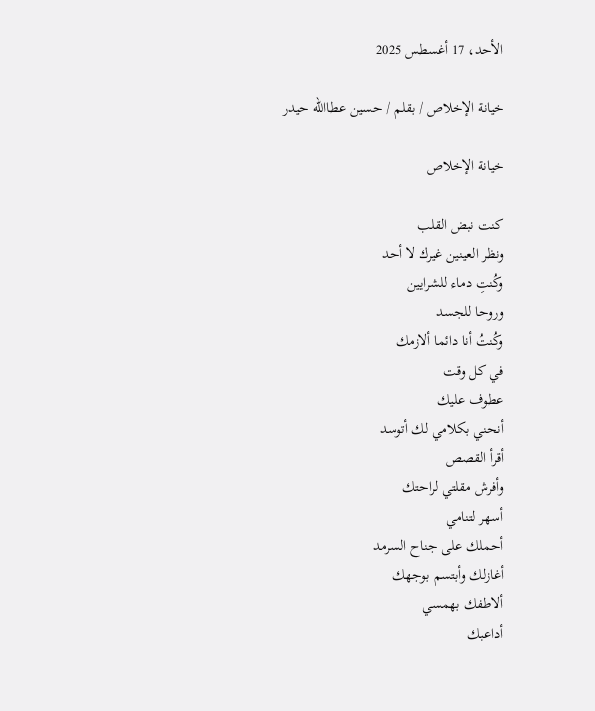الأحد، 17 أغسطس 2025

خيانة الإخلاص / بقلم / حسين عطاالله حيدر

خيانة الإخلاص

كنت نبض القلب
ونظر العينين غيرك لا أحد
وكُنتِ دماء للشرايين
وروحا للجسد
وكُنتُ أنا دائما ألازمك
في كل وقت
عطوف عليك
أنحني بكلامي لك أتوسد
أقرأ القصص
وأفرش مقلتي لراحتك
أسهر لتنامي
أحملك على جناح السرمد
أغازلك وأبتسم بوجهك
ألاطفك بهمسي
أداعبك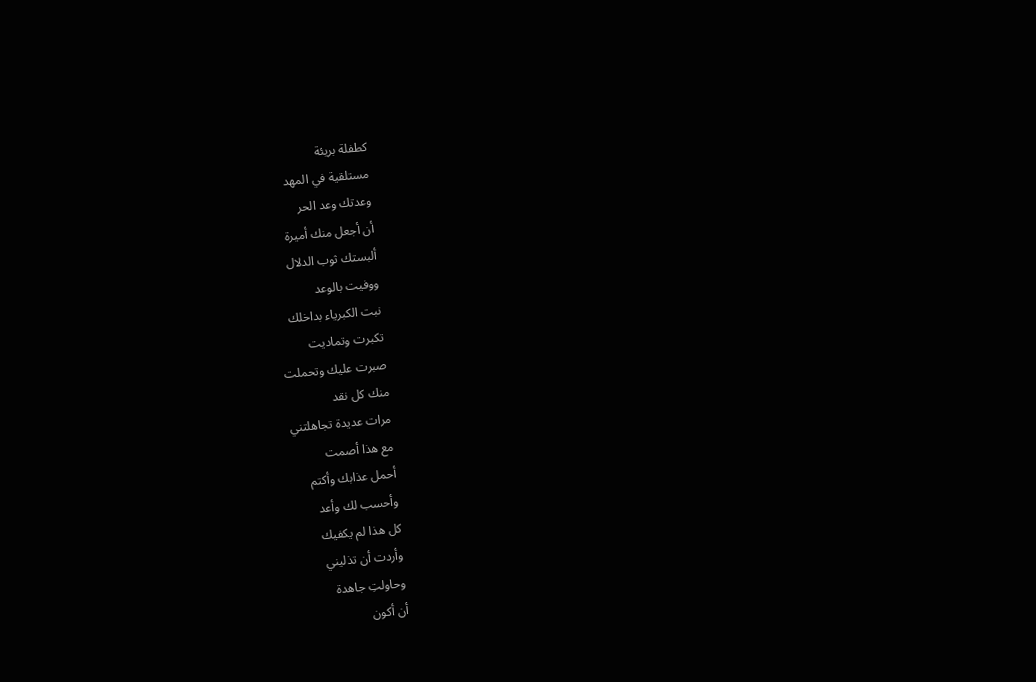كطفلة بريئة
مستلقية في المهد
وعدتك وعد الحر
أن أجعل منك أميرة
ألبستك ثوب الدلال
ووفيت بالوعد
نبت الكبرياء بداخلك
تكبرت وتماديت
صبرت عليك وتحملت
منك كل نقد
مرات عديدة تجاهلتني
مع هذا أصمت
أحمل عذابك وأكتم
وأحسب لك وأعد
كل هذا لم يكفيك
وأردت أن تذليني
وحاولتِ جاهدة
أن أكون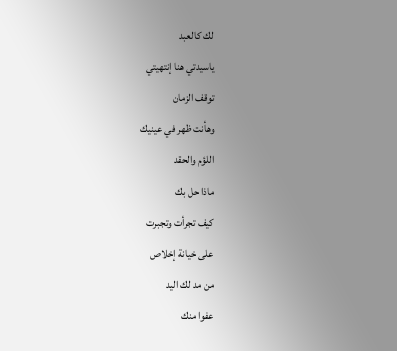لك كالعبد
ياسيدتي هنا إنتهيتي
توقف الزمان
وهأنت ظهر في عينيك
اللؤم والحقد
ماذا حل بك
كيف تجرأت وتجبرت
على خيانة إخلاص
من مد لك اليد
عفوا منك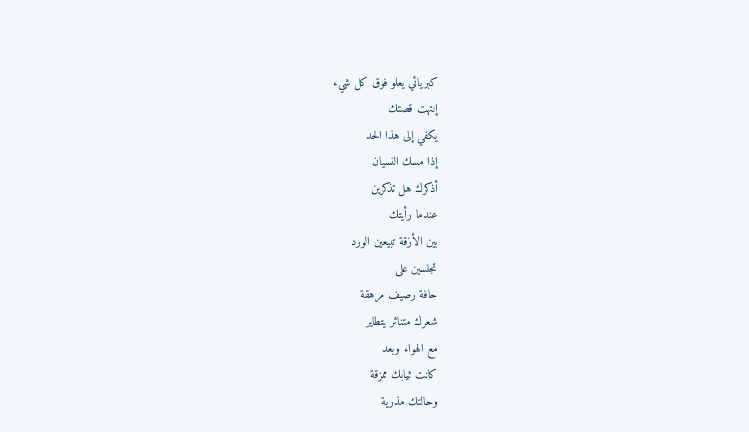كبريائي يعلو فوق كل شيء
إنتهت قصتك
يكفي إلى هذا الحد
إذا مسك النسيان
أذكرك هل تذكرين
عندما رأيتك
بين الأزقة تبيعين الورد
تجلسين على
حافة رصيف مرهقة
شعرك متناثر يتطاير
مع الهواء وبعد
كانت ثيابك ممزقة
وحالتك مذرية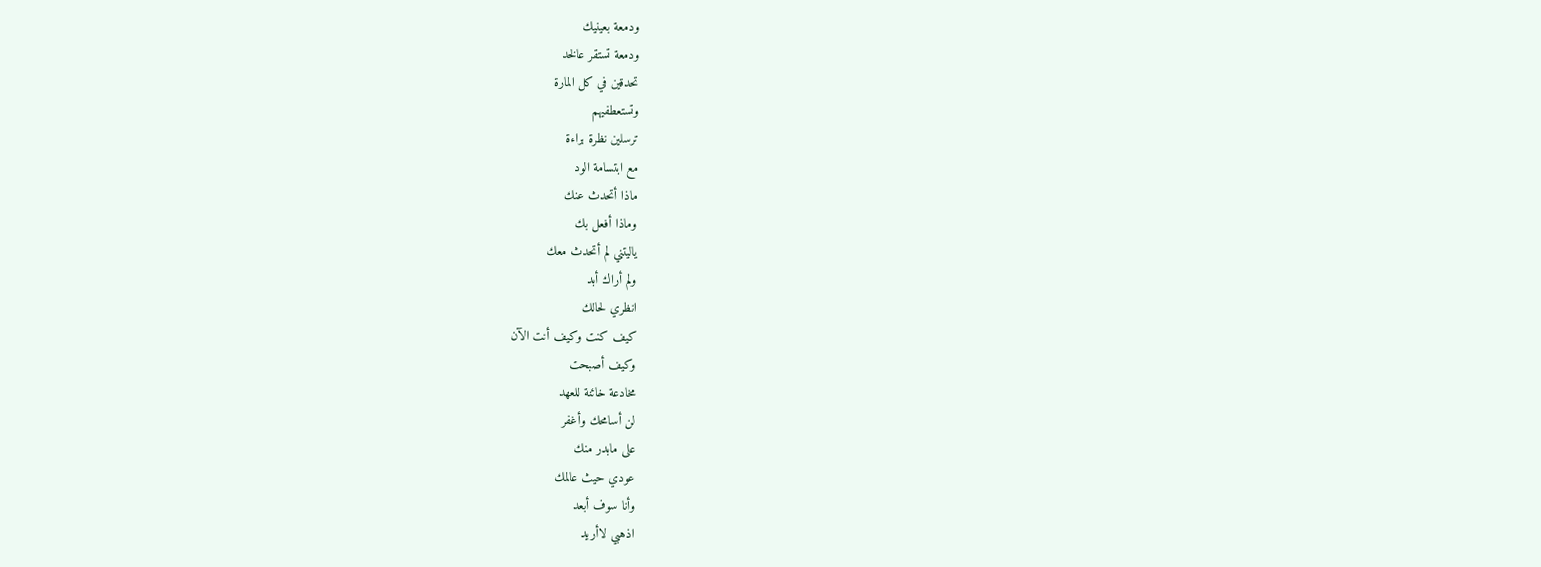ودمعة بعينيك
ودمعة تستقر عالخد
تحدقين في كل المارة
وتستعطفيهم
ترسلين نظرة براءة
مع ابتسامة الود
ماذا أتحدث عنك
وماذا أفعل بك
ياليتني لم أتحدث معك
ولم أراك أبد
انظري لحالك
كيف كنت وكيف أنت الآن
وكيف أصبحت
مخادعة خائنة للعهد
لن أسامحك وأغفر
على مابدر منك
عودي حيث عالمك
وأنا سوف أبعد
اذهبي لاأريد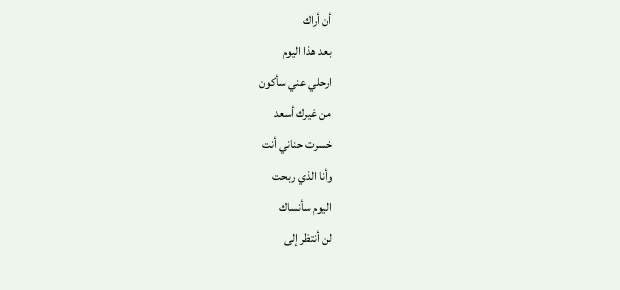أن أراك
بعد هذا اليوم
ارحلي عني سأكون
من غيرك أسعد
خسرت حناني أنت
وأنا الذي ربحت
اليوم سأنساك
لن أنتظر إلى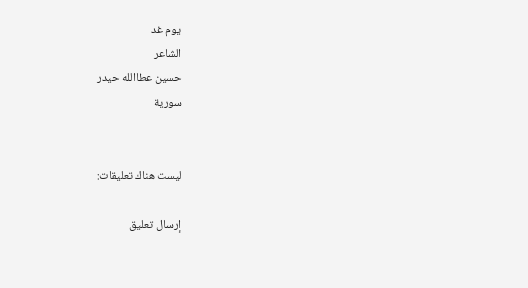يوم غد
الشاعر
حسين عطاالله حيدر
سورية


ليست هناك تعليقات:

إرسال تعليق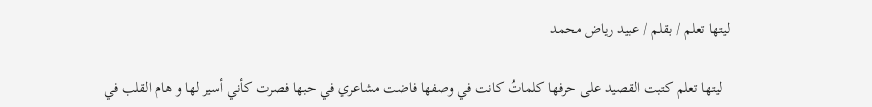ليتها تعلم / بقلم / عبيد رياض محمد

  ليتها تعلم كتبت القصيد على حرفها كلماتُ كانت في وصفها فاضت مشاعري في حبها فصرت كأني أسير لها و هام القلب في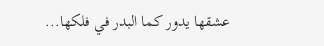عشقها يدور كما البدر في فلكها...